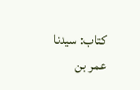کتاب: سیدنا عمر بن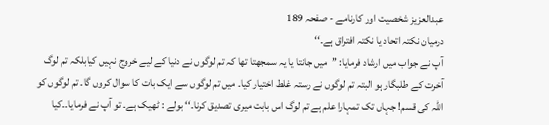عبدالعزیز شخصیت اور کارنامے - صفحہ 189
درمیان نکتہ اتحاد یا نکتہ افتراق ہے۔‘‘
آپ نے جواب میں ارشاد فرمایا: ’’میں جانتا یا یہ سمجھتا تھا کہ تم لوگوں نے دنیا کے لیے خروج نہیں کیابلکہ تم لوگ آخرت کے طلبگار ہو البتہ تم لوگوں نے رستہ غلط اختیار کیا۔ میں تم لوگوں سے ایک بات کا سوال کروں گا۔ تم لوگوں کو اللہ کی قسم! جہاں تک تمہارا علم ہے تم لوگ اس بابت میری تصدیق کرنا۔‘‘ بولے : ٹھیک ہے۔ تو آپ نے فرمایا۔۔کیا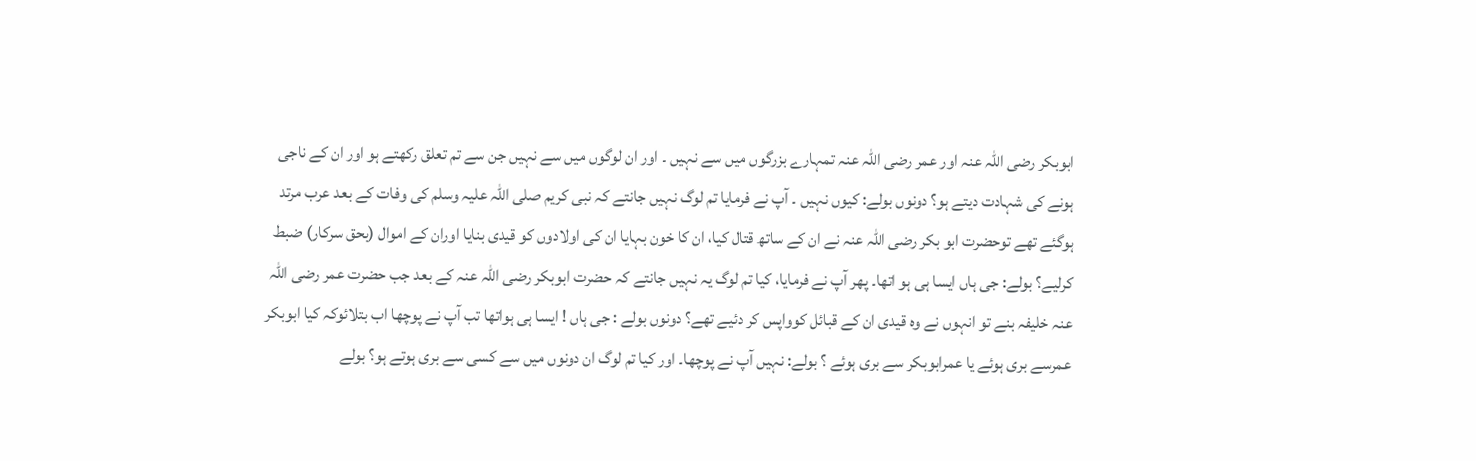ابوبکر رضی اللہ عنہ اور عمر رضی اللہ عنہ تمہارے بزرگوں میں سے نہیں ۔ اور ان لوگوں میں سے نہیں جن سے تم تعلق رکھتے ہو اور ان کے ناجی ہونے کی شہادت دیتے ہو؟ دونوں بولے: کیوں نہیں ۔ آپ نے فرمایا تم لوگ نہیں جانتے کہ نبی کریم صلی اللہ علیہ وسلم کی وفات کے بعد عرب مرتد ہوگئے تھے توحضرت ابو بکر رضی اللہ عنہ نے ان کے ساتھ قتال کیا، ان کا خون بہایا ان کی اولادوں کو قیدی بنایا اوران کے اموال (بحق سرکار) ضبط کرلیے؟ بولے: جی ہاں ایسا ہی ہو اتھا۔ پھر آپ نے فرمایا، کیا تم لوگ یہ نہیں جانتے کہ حضرت ابوبکر رضی اللہ عنہ کے بعد جب حضرت عمر رضی اللہ عنہ خلیفہ بنے تو انہوں نے وہ قیدی ان کے قبائل کوواپس کر دئیے تھے؟ دونوں بولے : جی ہاں ! ایسا ہی ہواتھا تب آپ نے پوچھا اب بتلائوکہ کیا ابوبکر عمرسے بری ہوئے یا عمرابوبکر سے بری ہوئے ؟ بولے: نہیں آپ نے پوچھا۔ اور کیا تم لوگ ان دونوں میں سے کسی سے بری ہوتے ہو؟ بولے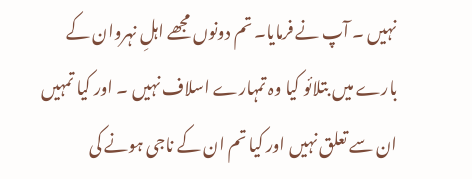نہیں ۔ آپ نے فرمایا۔ تم دونوں مجھے اہلِ نہروان کے بارے میں بتلائو کیا وہ تمہارے اسلاف نہیں ۔ اور کیا تمہیں ان سے تعلق نہیں اور کیا تم ان کے ناجی ہونے کی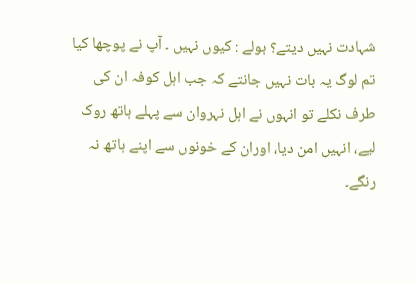شہادت نہیں دیتے؟ بولے : کیوں نہیں ۔ آپ نے پوچھا کیا تم لوگ یہ بات نہیں جانتے کہ جب اہل کوفہ ان کی طرف نکلے تو انہوں نے اہل نہروان سے پہلے ہاتھ روک لیے، انہیں امن دیا، اوران کے خونوں سے اپنے ہاتھ نہ رنگے۔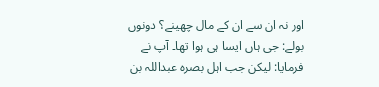اور نہ ان سے ان کے مال چھینے؟ دونوں بولے: جی ہاں ایسا ہی ہوا تھا۔ آپ نے فرمایا: لیکن جب اہل بصرہ عبداللہ بن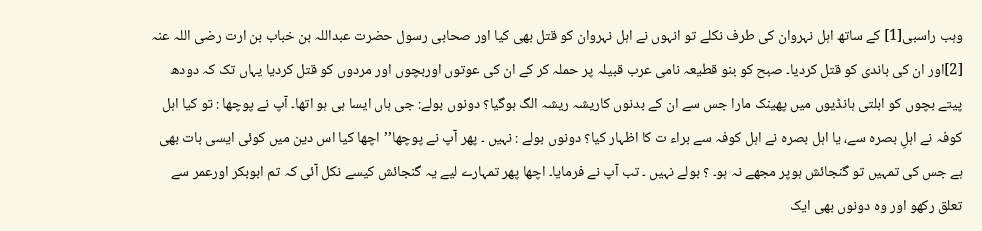وہب راسبی[1] کے ساتھ اہل نہروان کی طرف نکلے تو انہوں نے اہل نہروان کو قتل بھی کیا اور صحابی رسول حضرت عبداللہ بن خباب بن ارت رضی اللہ عنہ [2]اور ان کی باندی کو قتل کردیا۔ صبح کو بنو قطیعہ نامی عرب قبیلہ پر حملہ کر کے ان کی عوتوں اوربچوں اور مردوں کو قتل کردیا یہاں تک کہ دودھ پیتے بچوں کو ابلتی ہانڈیوں میں پھینک مارا جس سے ان کے بدنوں کاریشہ ریشہ الگ ہوگیا؟ دونوں بولے: جی ہاں ایسا ہی ہو اتھا۔ آپ نے پوچھا : تو کیا اہل کوفہ نے اہلِ بصرہ سے، یا اہل بصرہ نے اہل کوفہ سے براء ت کا اظہار کیا؟ دونوں بولے : نہیں ۔ پھر آپ نے پوچھا’’اچھا کیا اس دین میں کوئی ایسی بات بھی ہے جس کی تمہیں تو گنجائش ہوپر مجھے نہ ہو۔ ؟ بولے نہیں ۔ تب آپ نے فرمایا۔ اچھا پھر تمہارے لیے یہ گنجائش کیسے نکل آئی کہ تم ابوبکر اورعمر سے تعلق رکھو اور وہ دونوں بھی ایک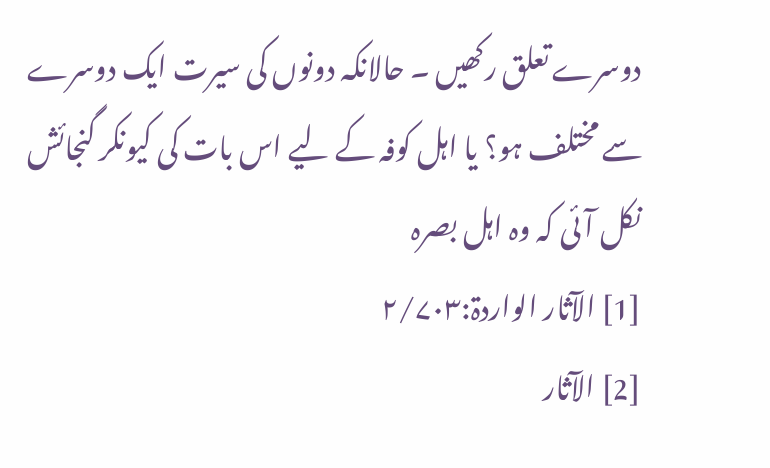دوسرے تعلق رکھیں ۔ حالانکہ دونوں کی سیرت ایک دوسرے سے مختلف ہو؟ یا اہل کوفہ کے لیے اس بات کی کیونکر گنجائش نکل آئی کہ وہ اہل بصرہ
[1] الآثار الواردۃ:۲/۷۰۳
[2] الآثار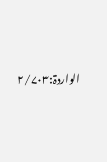الواردۃ:۲/۷۰۳